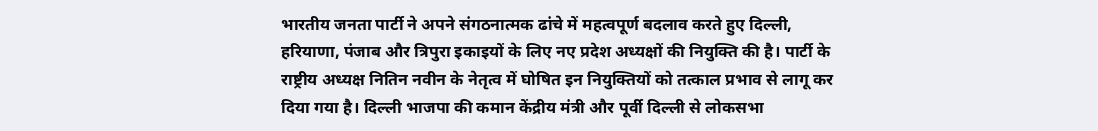भारतीय जनता पार्टी ने अपने संगठनात्मक ढांचे में महत्वपूर्ण बदलाव करते हुए दिल्ली, हरियाणा, पंजाब और त्रिपुरा इकाइयों के लिए नए प्रदेश अध्यक्षों की नियुक्ति की है। पार्टी के राष्ट्रीय अध्यक्ष नितिन नवीन के नेतृत्व में घोषित इन नियुक्तियों को तत्काल प्रभाव से लागू कर दिया गया है। दिल्ली भाजपा की कमान केंद्रीय मंत्री और पूर्वी दिल्ली से लोकसभा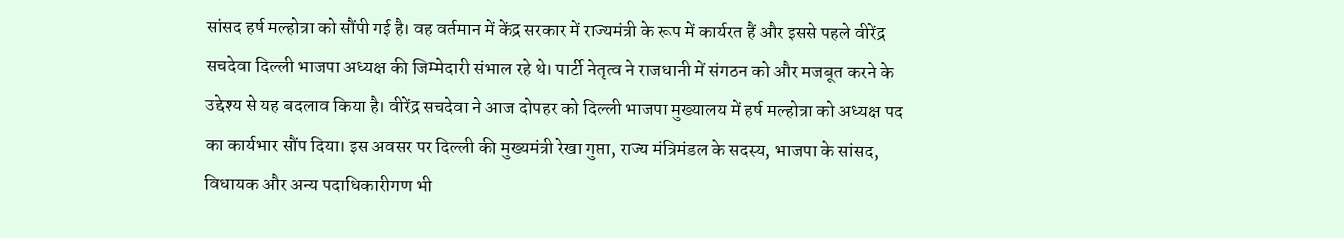सांसद हर्ष मल्होत्रा को सौंपी गई है। वह वर्तमान में केंद्र सरकार में राज्यमंत्री के रूप में कार्यरत हैं और इससे पहले वीरेंद्र सचदेवा दिल्ली भाजपा अध्यक्ष की जिम्मेदारी संभाल रहे थे। पार्टी नेतृत्व ने राजधानी में संगठन को और मजबूत करने के उद्देश्य से यह बदलाव किया है। वीरेंद्र सचदेवा ने आज दोपहर को दिल्ली भाजपा मुख्यालय में हर्ष मल्होत्रा को अध्यक्ष पद का कार्यभार सौंप दिया। इस अवसर पर दिल्ली की मुख्यमंत्री रेखा गुप्ता, राज्य मंत्रिमंडल के सदस्य, भाजपा के सांसद, विधायक और अन्य पदाधिकारीगण भी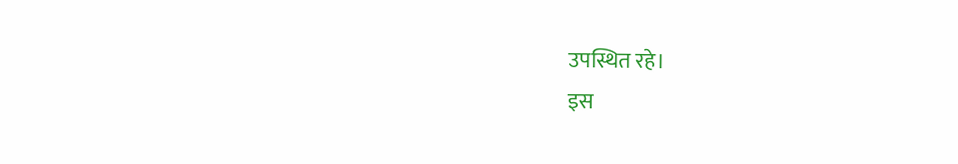उपस्थित रहे।
इस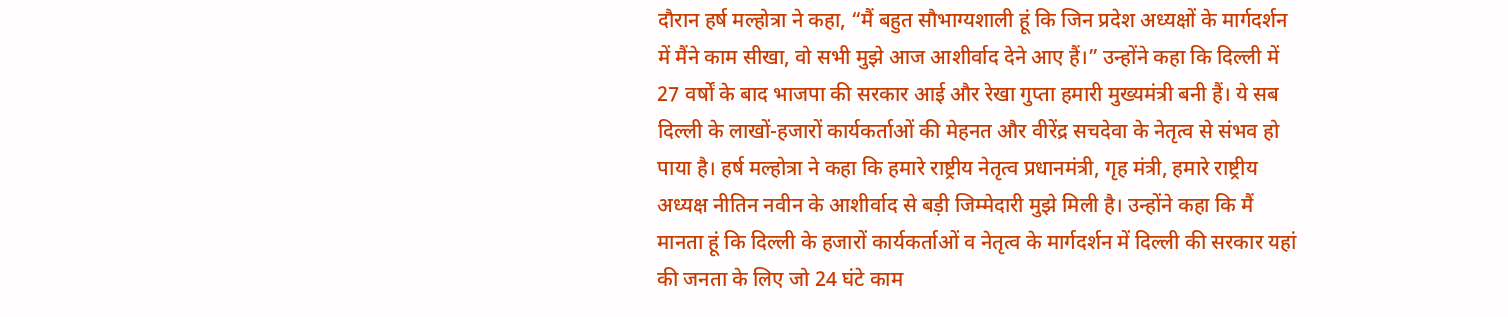दौरान हर्ष मल्होत्रा ने कहा, “मैं बहुत सौभाग्यशाली हूं कि जिन प्रदेश अध्यक्षों के मार्गदर्शन में मैंने काम सीखा, वो सभी मुझे आज आशीर्वाद देने आए हैं।” उन्होंने कहा कि दिल्ली में 27 वर्षों के बाद भाजपा की सरकार आई और रेखा गुप्ता हमारी मुख्यमंत्री बनी हैं। ये सब दिल्ली के लाखों-हजारों कार्यकर्ताओं की मेहनत और वीरेंद्र सचदेवा के नेतृत्व से संभव हो पाया है। हर्ष मल्होत्रा ने कहा कि हमारे राष्ट्रीय नेतृत्व प्रधानमंत्री, गृह मंत्री, हमारे राष्ट्रीय अध्यक्ष नीतिन नवीन के आशीर्वाद से बड़ी जिम्मेदारी मुझे मिली है। उन्होंने कहा कि मैं मानता हूं कि दिल्ली के हजारों कार्यकर्ताओं व नेतृत्व के मार्गदर्शन में दिल्ली की सरकार यहां की जनता के लिए जो 24 घंटे काम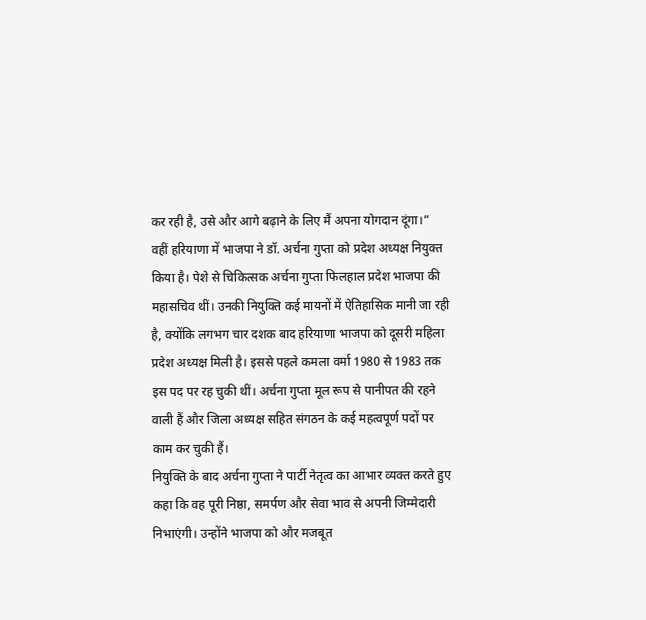कर रही है, उसे और आगे बढ़ाने के लिए मैं अपना योगदान दूंगा।”
वहीं हरियाणा में भाजपा ने डॉ. अर्चना गुप्ता को प्रदेश अध्यक्ष नियुक्त किया है। पेशे से चिकित्सक अर्चना गुप्ता फिलहाल प्रदेश भाजपा की महासचिव थीं। उनकी नियुक्ति कई मायनों में ऐतिहासिक मानी जा रही है, क्योंकि लगभग चार दशक बाद हरियाणा भाजपा को दूसरी महिला प्रदेश अध्यक्ष मिली है। इससे पहले कमला वर्मा 1980 से 1983 तक इस पद पर रह चुकी थीं। अर्चना गुप्ता मूल रूप से पानीपत की रहने वाली हैं और जिला अध्यक्ष सहित संगठन के कई महत्वपूर्ण पदों पर काम कर चुकी हैं।
नियुक्ति के बाद अर्चना गुप्ता ने पार्टी नेतृत्व का आभार व्यक्त करते हुए कहा कि वह पूरी निष्ठा, समर्पण और सेवा भाव से अपनी जिम्मेदारी निभाएंगी। उन्होंने भाजपा को और मजबूत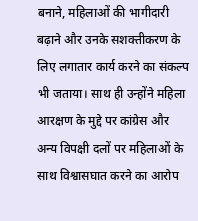बनाने, महिलाओं की भागीदारी बढ़ाने और उनके सशक्तीकरण के लिए लगातार कार्य करने का संकल्प भी जताया। साथ ही उन्होंने महिला आरक्षण के मुद्दे पर कांग्रेस और अन्य विपक्षी दलों पर महिलाओं के साथ विश्वासघात करने का आरोप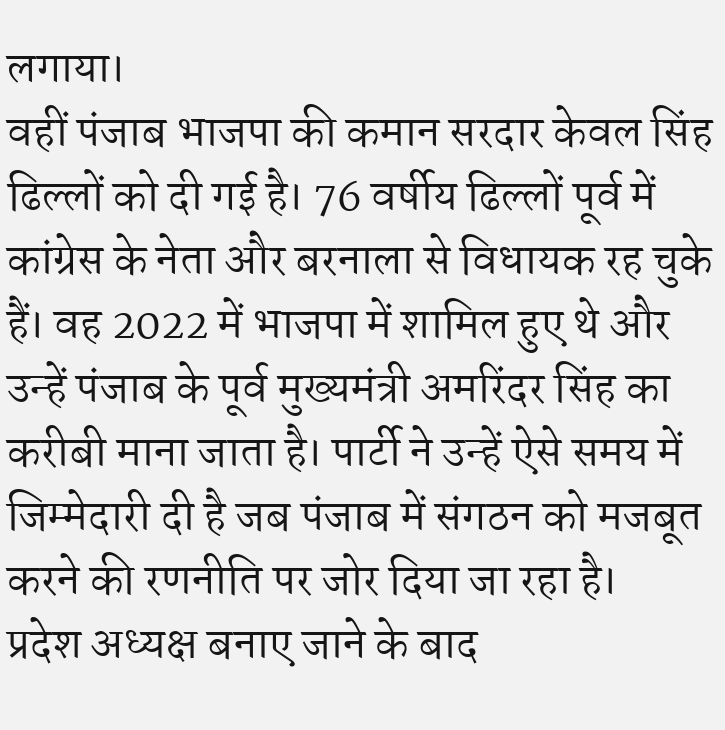लगाया।
वहीं पंजाब भाजपा की कमान सरदार केवल सिंह ढिल्लों को दी गई है। 76 वर्षीय ढिल्लों पूर्व में कांग्रेस के नेता और बरनाला से विधायक रह चुके हैं। वह 2022 में भाजपा में शामिल हुए थे और उन्हें पंजाब के पूर्व मुख्यमंत्री अमरिंदर सिंह का करीबी माना जाता है। पार्टी ने उन्हें ऐसे समय में जिम्मेदारी दी है जब पंजाब में संगठन को मजबूत करने की रणनीति पर जोर दिया जा रहा है।
प्रदेश अध्यक्ष बनाए जाने के बाद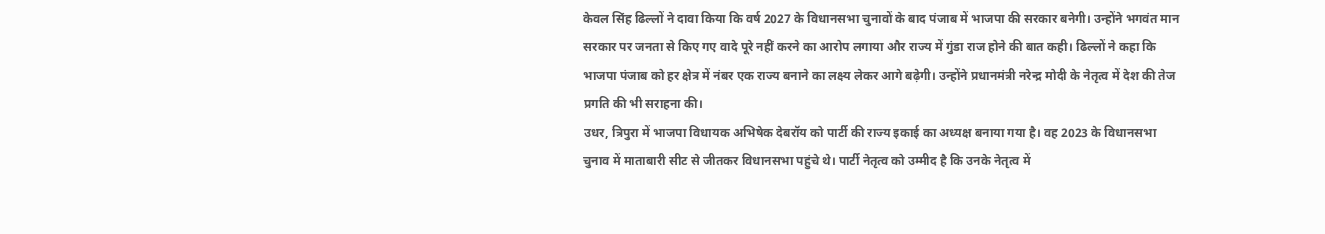केवल सिंह ढिल्लों ने दावा किया कि वर्ष 2027 के विधानसभा चुनावों के बाद पंजाब में भाजपा की सरकार बनेगी। उन्होंने भगवंत मान सरकार पर जनता से किए गए वादे पूरे नहीं करने का आरोप लगाया और राज्य में गुंडा राज होने की बात कही। ढिल्लों ने कहा कि भाजपा पंजाब को हर क्षेत्र में नंबर एक राज्य बनाने का लक्ष्य लेकर आगे बढ़ेगी। उन्होंने प्रधानमंत्री नरेन्द्र मोदी के नेतृत्व में देश की तेज प्रगति की भी सराहना की।
उधर, त्रिपुरा में भाजपा विधायक अभिषेक देबरॉय को पार्टी की राज्य इकाई का अध्यक्ष बनाया गया है। वह 2023 के विधानसभा चुनाव में माताबारी सीट से जीतकर विधानसभा पहुंचे थे। पार्टी नेतृत्व को उम्मीद है कि उनके नेतृत्व में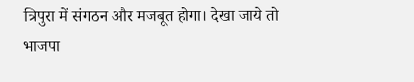त्रिपुरा में संगठन और मजबूत होगा। देखा जाये तो भाजपा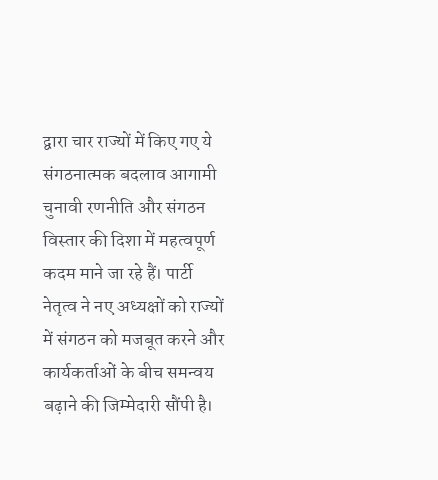द्वारा चार राज्यों में किए गए ये संगठनात्मक बदलाव आगामी चुनावी रणनीति और संगठन विस्तार की दिशा में महत्वपूर्ण कदम माने जा रहे हैं। पार्टी नेतृत्व ने नए अध्यक्षों को राज्यों में संगठन को मजबूत करने और कार्यकर्ताओं के बीच समन्वय बढ़ाने की जिम्मेदारी सौंपी है।